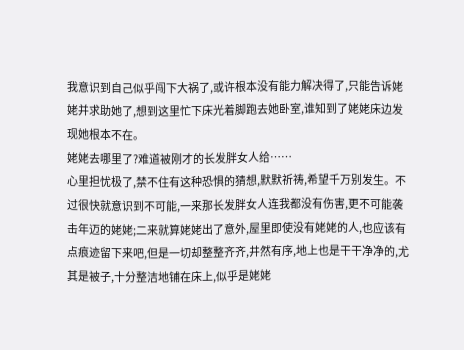我意识到自己似乎闯下大祸了,或许根本没有能力解决得了,只能告诉姥姥并求助她了,想到这里忙下床光着脚跑去她卧室,谁知到了姥姥床边发现她根本不在。
姥姥去哪里了?难道被刚才的长发胖女人给……
心里担忧极了,禁不住有这种恐惧的猜想,默默祈祷,希望千万别发生。不过很快就意识到不可能,一来那长发胖女人连我都没有伤害,更不可能袭击年迈的姥姥;二来就算姥姥出了意外,屋里即使没有姥姥的人,也应该有点痕迹留下来吧,但是一切却整整齐齐,井然有序,地上也是干干净净的,尤其是被子,十分整洁地铺在床上,似乎是姥姥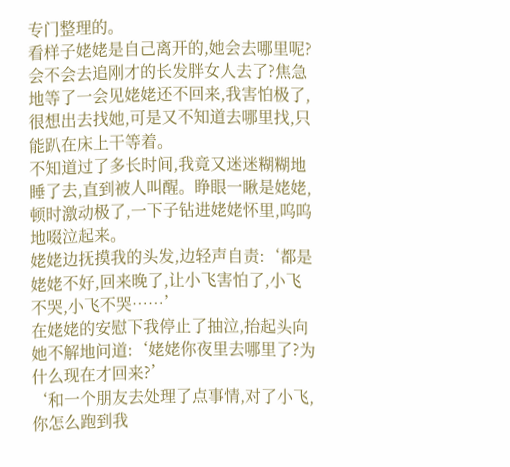专门整理的。
看样子姥姥是自己离开的,她会去哪里呢?会不会去追刚才的长发胖女人去了?焦急地等了一会见姥姥还不回来,我害怕极了,很想出去找她,可是又不知道去哪里找,只能趴在床上干等着。
不知道过了多长时间,我竟又迷迷糊糊地睡了去,直到被人叫醒。睁眼一瞅是姥姥,顿时激动极了,一下子钻进姥姥怀里,呜呜地啜泣起来。
姥姥边抚摸我的头发,边轻声自责:‘都是姥姥不好,回来晚了,让小飞害怕了,小飞不哭,小飞不哭……’
在姥姥的安慰下我停止了抽泣,抬起头向她不解地问道:‘姥姥你夜里去哪里了?为什么现在才回来?’
‘和一个朋友去处理了点事情,对了小飞,你怎么跑到我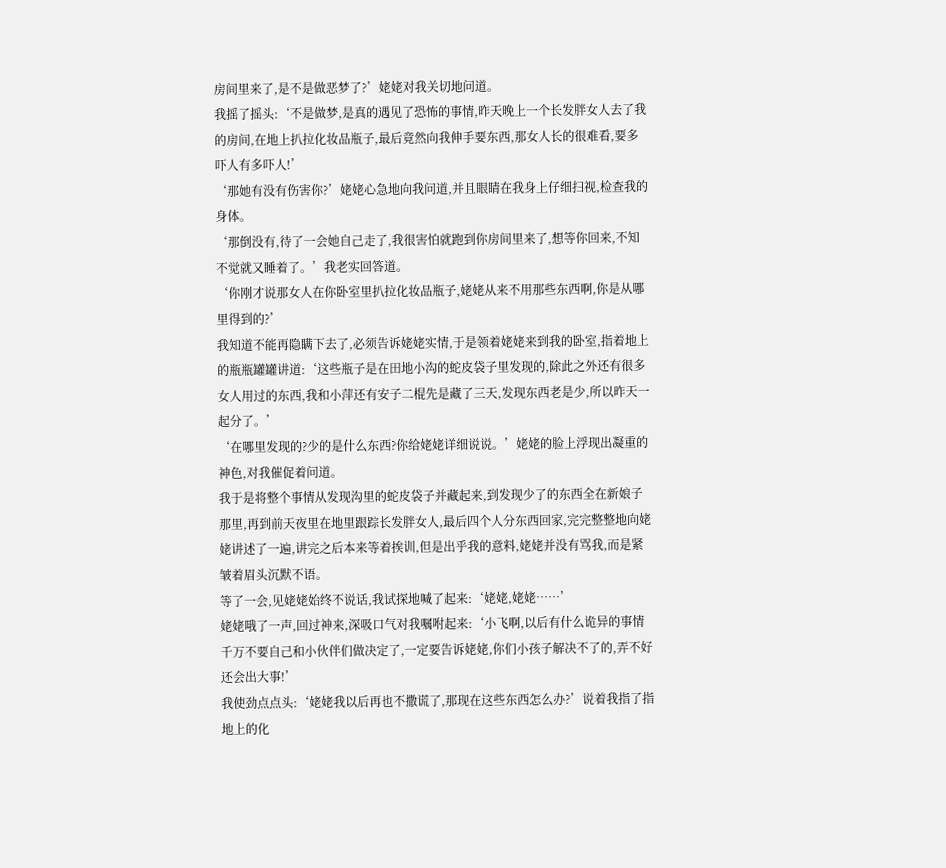房间里来了,是不是做恶梦了?’姥姥对我关切地问道。
我摇了摇头:‘不是做梦,是真的遇见了恐怖的事情,昨天晚上一个长发胖女人去了我的房间,在地上扒拉化妆品瓶子,最后竟然向我伸手要东西,那女人长的很难看,要多吓人有多吓人!’
‘那她有没有伤害你?’姥姥心急地向我问道,并且眼睛在我身上仔细扫视,检查我的身体。
‘那倒没有,待了一会她自己走了,我很害怕就跑到你房间里来了,想等你回来,不知不觉就又睡着了。’我老实回答道。
‘你刚才说那女人在你卧室里扒拉化妆品瓶子,姥姥从来不用那些东西啊,你是从哪里得到的?’
我知道不能再隐瞒下去了,必须告诉姥姥实情,于是领着姥姥来到我的卧室,指着地上的瓶瓶罐罐讲道:‘这些瓶子是在田地小沟的蛇皮袋子里发现的,除此之外还有很多女人用过的东西,我和小萍还有安子二棍先是藏了三天,发现东西老是少,所以昨天一起分了。’
‘在哪里发现的?少的是什么东西?你给姥姥详细说说。’姥姥的脸上浮现出凝重的神色,对我催促着问道。
我于是将整个事情从发现沟里的蛇皮袋子并藏起来,到发现少了的东西全在新娘子那里,再到前天夜里在地里跟踪长发胖女人,最后四个人分东西回家,完完整整地向姥姥讲述了一遍,讲完之后本来等着挨训,但是出乎我的意料,姥姥并没有骂我,而是紧皱着眉头沉默不语。
等了一会,见姥姥始终不说话,我试探地喊了起来:‘姥姥,姥姥……’
姥姥哦了一声,回过神来,深吸口气对我嘱咐起来:‘小飞啊,以后有什么诡异的事情千万不要自己和小伙伴们做决定了,一定要告诉姥姥,你们小孩子解决不了的,弄不好还会出大事!’
我使劲点点头:‘姥姥我以后再也不撒谎了,那现在这些东西怎么办?’说着我指了指地上的化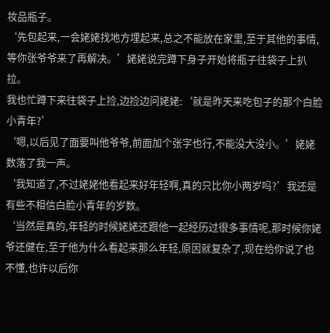妆品瓶子。
‘先包起来,一会姥姥找地方埋起来,总之不能放在家里,至于其他的事情,等你张爷爷来了再解决。’姥姥说完蹲下身子开始将瓶子往袋子上扒拉。
我也忙蹲下来往袋子上捡,边捡边问姥姥:‘就是昨天来吃包子的那个白脸小青年?’
‘嗯,以后见了面要叫他爷爷,前面加个张字也行,不能没大没小。’姥姥数落了我一声。
‘我知道了,不过姥姥他看起来好年轻啊,真的只比你小两岁吗?’我还是有些不相信白脸小青年的岁数。
‘当然是真的,年轻的时候姥姥还跟他一起经历过很多事情呢,那时候你姥爷还健在,至于他为什么看起来那么年轻,原因就复杂了,现在给你说了也不懂,也许以后你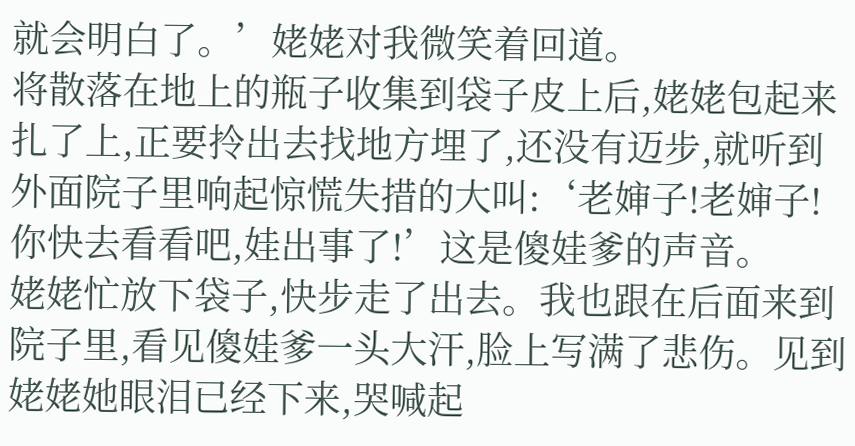就会明白了。’姥姥对我微笑着回道。
将散落在地上的瓶子收集到袋子皮上后,姥姥包起来扎了上,正要拎出去找地方埋了,还没有迈步,就听到外面院子里响起惊慌失措的大叫:‘老婶子!老婶子!你快去看看吧,娃出事了!’这是傻娃爹的声音。
姥姥忙放下袋子,快步走了出去。我也跟在后面来到院子里,看见傻娃爹一头大汗,脸上写满了悲伤。见到姥姥她眼泪已经下来,哭喊起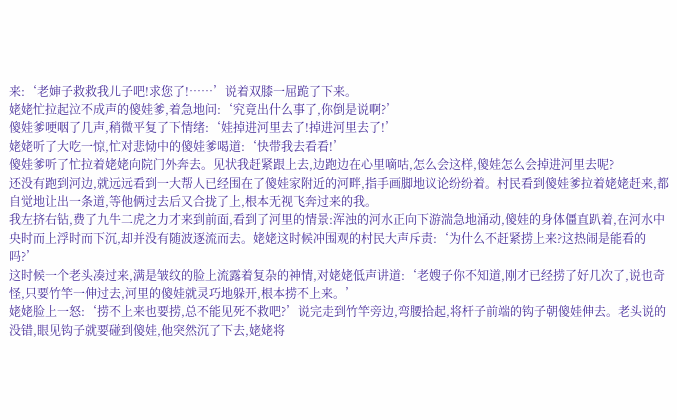来:‘老婶子救救我儿子吧!求您了!……’说着双膝一屈跪了下来。
姥姥忙拉起泣不成声的傻娃爹,着急地问:‘究竟出什么事了,你倒是说啊?’
傻娃爹哽咽了几声,稍微平复了下情绪:‘娃掉进河里去了!掉进河里去了!’
姥姥听了大吃一惊,忙对悲恸中的傻娃爹喝道:‘快带我去看看!’
傻娃爹听了忙拉着姥姥向院门外奔去。见状我赶紧跟上去,边跑边在心里嘀咕,怎么会这样,傻娃怎么会掉进河里去呢?
还没有跑到河边,就远远看到一大帮人已经围在了傻娃家附近的河畔,指手画脚地议论纷纷着。村民看到傻娃爹拉着姥姥赶来,都自觉地让出一条道,等他俩过去后又合拢了上,根本无视飞奔过来的我。
我左挤右钻,费了九牛二虎之力才来到前面,看到了河里的情景:浑浊的河水正向下游湍急地涌动,傻娃的身体僵直趴着,在河水中央时而上浮时而下沉,却并没有随波逐流而去。姥姥这时候冲围观的村民大声斥责:‘为什么不赶紧捞上来?这热闹是能看的吗?’
这时候一个老头凑过来,满是皱纹的脸上流露着复杂的神情,对姥姥低声讲道:‘老嫂子你不知道,刚才已经捞了好几次了,说也奇怪,只要竹竿一伸过去,河里的傻娃就灵巧地躲开,根本捞不上来。’
姥姥脸上一怒:‘捞不上来也要捞,总不能见死不救吧?’说完走到竹竿旁边,弯腰拾起,将杆子前端的钩子朝傻娃伸去。老头说的没错,眼见钩子就要碰到傻娃,他突然沉了下去,姥姥将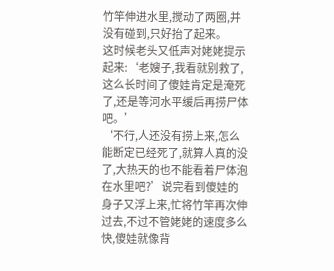竹竿伸进水里,搅动了两圈,并没有碰到,只好抬了起来。
这时候老头又低声对姥姥提示起来:‘老嫂子,我看就别救了,这么长时间了傻娃肯定是淹死了,还是等河水平缓后再捞尸体吧。’
‘不行,人还没有捞上来,怎么能断定已经死了,就算人真的没了,大热天的也不能看着尸体泡在水里吧?’说完看到傻娃的身子又浮上来,忙将竹竿再次伸过去,不过不管姥姥的速度多么快,傻娃就像背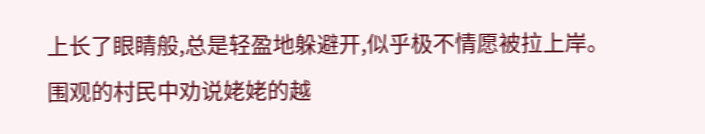上长了眼睛般,总是轻盈地躲避开,似乎极不情愿被拉上岸。
围观的村民中劝说姥姥的越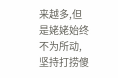来越多,但是姥姥始终不为所动,坚持打捞傻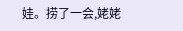娃。捞了一会,姥姥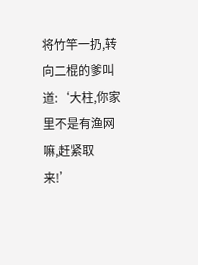将竹竿一扔,转向二棍的爹叫道:‘大柱,你家里不是有渔网嘛,赶紧取来!’